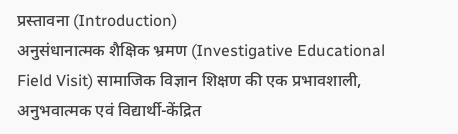प्रस्तावना (Introduction)
अनुसंधानात्मक शैक्षिक भ्रमण (Investigative Educational Field Visit) सामाजिक विज्ञान शिक्षण की एक प्रभावशाली, अनुभवात्मक एवं विद्यार्थी-केंद्रित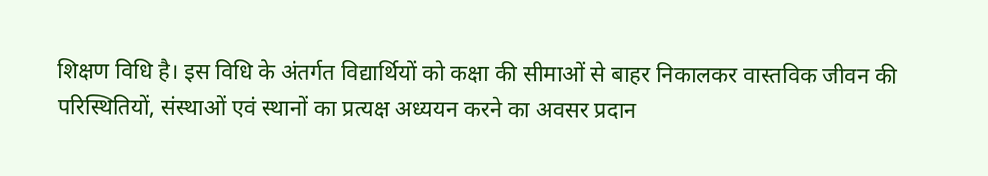शिक्षण विधि है। इस विधि के अंतर्गत विद्यार्थियों को कक्षा की सीमाओं से बाहर निकालकर वास्तविक जीवन की परिस्थितियों, संस्थाओं एवं स्थानों का प्रत्यक्ष अध्ययन करने का अवसर प्रदान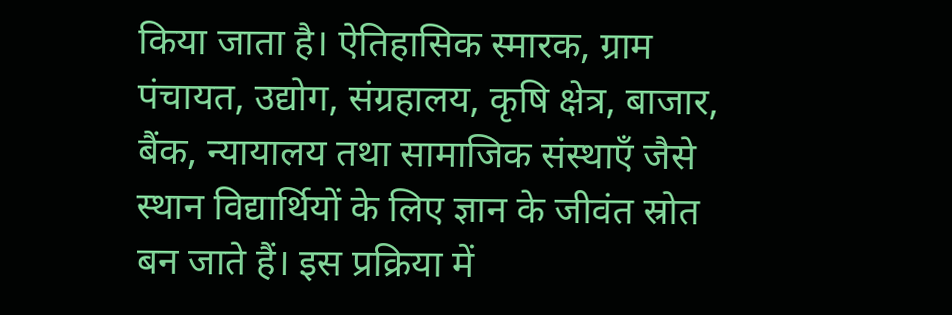किया जाता है। ऐतिहासिक स्मारक, ग्राम पंचायत, उद्योग, संग्रहालय, कृषि क्षेत्र, बाजार, बैंक, न्यायालय तथा सामाजिक संस्थाएँ जैसे स्थान विद्यार्थियों के लिए ज्ञान के जीवंत स्रोत बन जाते हैं। इस प्रक्रिया में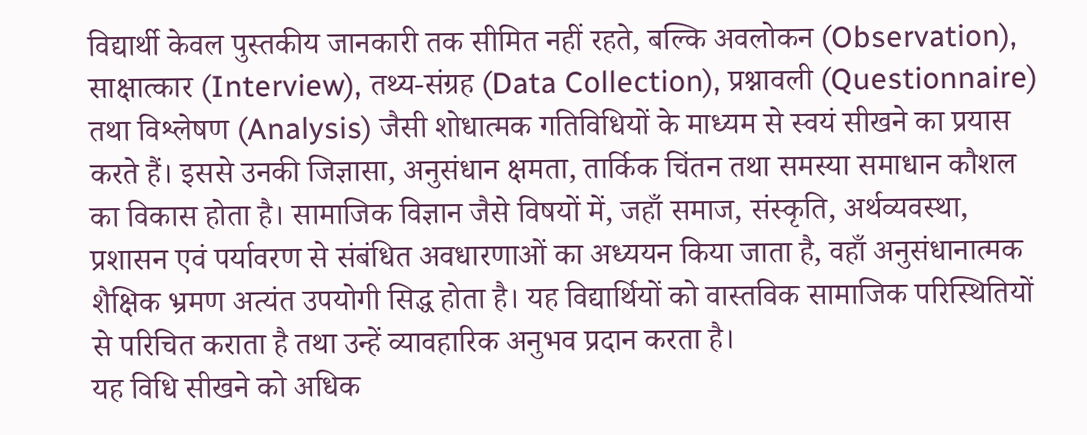विद्यार्थी केवल पुस्तकीय जानकारी तक सीमित नहीं रहते, बल्कि अवलोकन (Observation), साक्षात्कार (Interview), तथ्य-संग्रह (Data Collection), प्रश्नावली (Questionnaire) तथा विश्लेषण (Analysis) जैसी शोधात्मक गतिविधियों के माध्यम से स्वयं सीखने का प्रयास करते हैं। इससे उनकी जिज्ञासा, अनुसंधान क्षमता, तार्किक चिंतन तथा समस्या समाधान कौशल का विकास होता है। सामाजिक विज्ञान जैसे विषयों में, जहाँ समाज, संस्कृति, अर्थव्यवस्था, प्रशासन एवं पर्यावरण से संबंधित अवधारणाओं का अध्ययन किया जाता है, वहाँ अनुसंधानात्मक शैक्षिक भ्रमण अत्यंत उपयोगी सिद्ध होता है। यह विद्यार्थियों को वास्तविक सामाजिक परिस्थितियों से परिचित कराता है तथा उन्हें व्यावहारिक अनुभव प्रदान करता है।
यह विधि सीखने को अधिक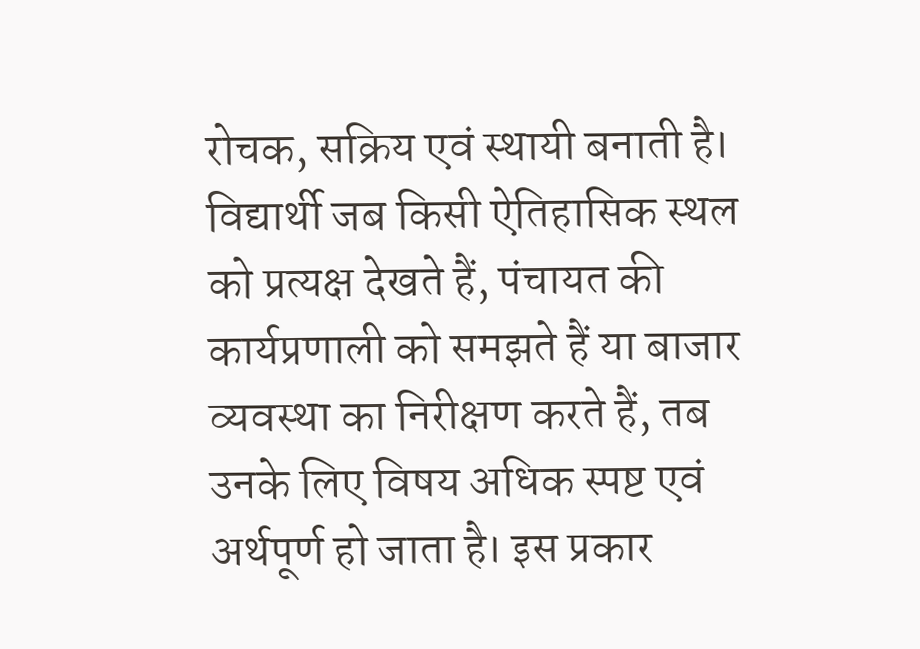रोचक, सक्रिय एवं स्थायी बनाती है। विद्यार्थी जब किसी ऐतिहासिक स्थल को प्रत्यक्ष देखते हैं, पंचायत की कार्यप्रणाली को समझते हैं या बाजार व्यवस्था का निरीक्षण करते हैं, तब उनके लिए विषय अधिक स्पष्ट एवं अर्थपूर्ण हो जाता है। इस प्रकार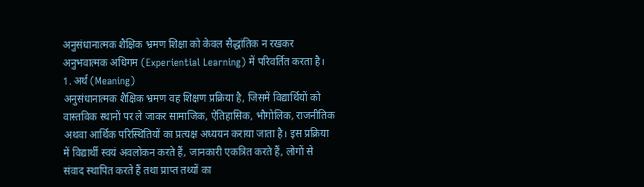अनुसंधानात्मक शैक्षिक भ्रमण शिक्षा को केवल सैद्धांतिक न रखकर अनुभवात्मक अधिगम (Experiential Learning) में परिवर्तित करता है।
1. अर्थ (Meaning)
अनुसंधानात्मक शैक्षिक भ्रमण वह शिक्षण प्रक्रिया है, जिसमें विद्यार्थियों को वास्तविक स्थानों पर ले जाकर सामाजिक, ऐतिहासिक, भौगोलिक, राजनीतिक अथवा आर्थिक परिस्थितियों का प्रत्यक्ष अध्ययन कराया जाता है। इस प्रक्रिया में विद्यार्थी स्वयं अवलोकन करते हैं, जानकारी एकत्रित करते हैं, लोगों से संवाद स्थापित करते हैं तथा प्राप्त तथ्यों का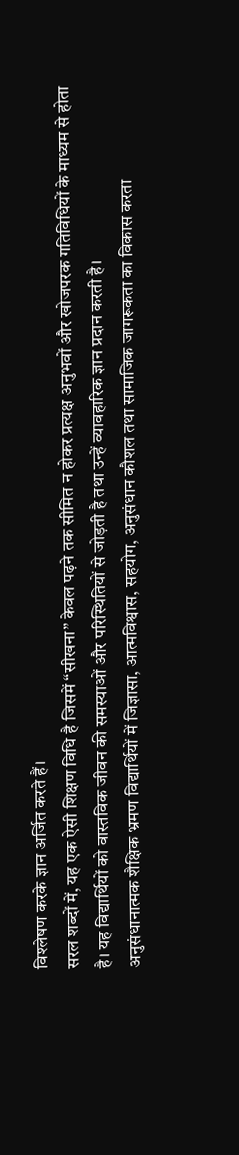विश्लेषण करके ज्ञान अर्जित करते हैं।
सरल शब्दों में, यह एक ऐसी शिक्षण विधि है जिसमें “सीखना” केवल पढ़ने तक सीमित न होकर प्रत्यक्ष अनुभवों और खोजपरक गतिविधियों के माध्यम से होता है। यह विद्यार्थियों को वास्तविक जीवन की समस्याओं और परिस्थितियों से जोड़ती है तथा उन्हें व्यावहारिक ज्ञान प्रदान करती है।
अनुसंधानात्मक शैक्षिक भ्रमण विद्यार्थियों में जिज्ञासा, आत्मविश्वास, सहयोग, अनुसंधान कौशल तथा सामाजिक जागरूकता का विकास करता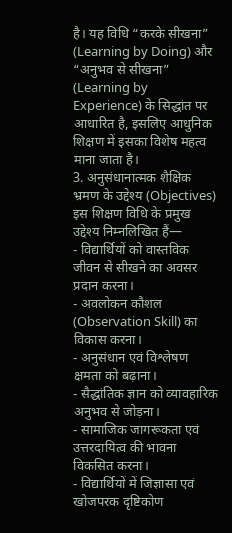है। यह विधि “करके सीखना” (Learning by Doing) और “अनुभव से सीखना” (Learning by Experience) के सिद्धांत पर आधारित है, इसलिए आधुनिक शिक्षण में इसका विशेष महत्व माना जाता है।
3. अनुसंधानात्मक शैक्षिक भ्रमण के उद्देश्य (Objectives)
इस शिक्षण विधि के प्रमुख उद्देश्य निम्नलिखित हैं—
- विद्यार्थियों को वास्तविक जीवन से सीखने का अवसर प्रदान करना।
- अवलोकन कौशल (Observation Skill) का विकास करना।
- अनुसंधान एवं विश्लेषण क्षमता को बढ़ाना।
- सैद्धांतिक ज्ञान को व्यावहारिक अनुभव से जोड़ना।
- सामाजिक जागरूकता एवं उत्तरदायित्व की भावना विकसित करना।
- विद्यार्थियों में जिज्ञासा एवं खोजपरक दृष्टिकोण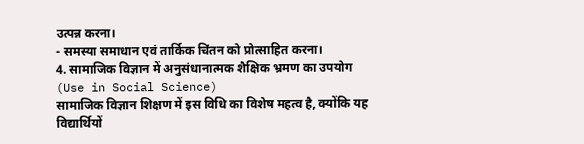उत्पन्न करना।
- समस्या समाधान एवं तार्किक चिंतन को प्रोत्साहित करना।
4. सामाजिक विज्ञान में अनुसंधानात्मक शैक्षिक भ्रमण का उपयोग
(Use in Social Science)
सामाजिक विज्ञान शिक्षण में इस विधि का विशेष महत्व है, क्योंकि यह विद्यार्थियों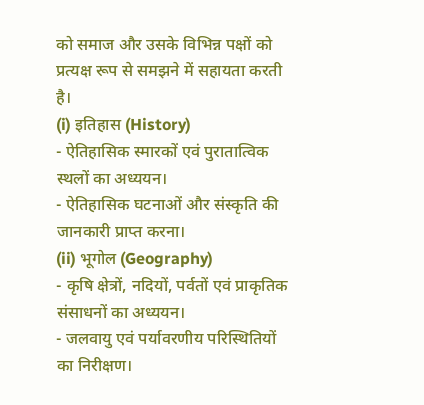को समाज और उसके विभिन्न पक्षों को प्रत्यक्ष रूप से समझने में सहायता करती है।
(i) इतिहास (History)
- ऐतिहासिक स्मारकों एवं पुरातात्विक स्थलों का अध्ययन।
- ऐतिहासिक घटनाओं और संस्कृति की जानकारी प्राप्त करना।
(ii) भूगोल (Geography)
- कृषि क्षेत्रों, नदियों, पर्वतों एवं प्राकृतिक संसाधनों का अध्ययन।
- जलवायु एवं पर्यावरणीय परिस्थितियों का निरीक्षण।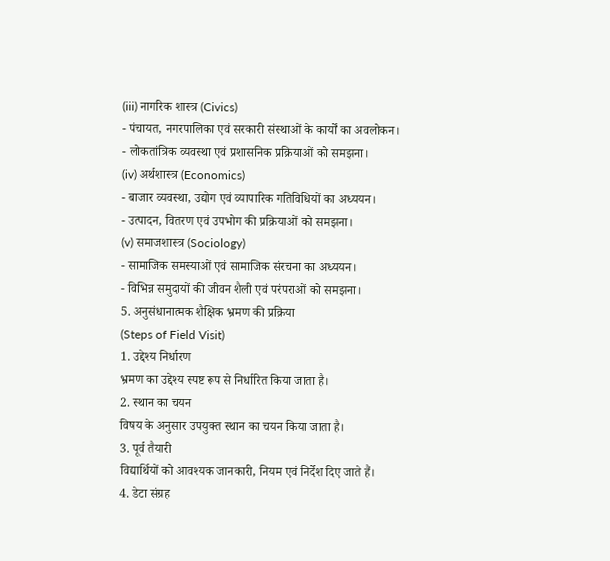(iii) नागरिक शास्त्र (Civics)
- पंचायत, नगरपालिका एवं सरकारी संस्थाओं के कार्यों का अवलोकन।
- लोकतांत्रिक व्यवस्था एवं प्रशासनिक प्रक्रियाओं को समझना।
(iv) अर्थशास्त्र (Economics)
- बाजार व्यवस्था, उद्योग एवं व्यापारिक गतिविधियों का अध्ययन।
- उत्पादन, वितरण एवं उपभोग की प्रक्रियाओं को समझना।
(v) समाजशास्त्र (Sociology)
- सामाजिक समस्याओं एवं सामाजिक संरचना का अध्ययन।
- विभिन्न समुदायों की जीवन शैली एवं परंपराओं को समझना।
5. अनुसंधानात्मक शैक्षिक भ्रमण की प्रक्रिया
(Steps of Field Visit)
1. उद्देश्य निर्धारण
भ्रमण का उद्देश्य स्पष्ट रूप से निर्धारित किया जाता है।
2. स्थान का चयन
विषय के अनुसार उपयुक्त स्थान का चयन किया जाता है।
3. पूर्व तैयारी
विद्यार्थियों को आवश्यक जानकारी, नियम एवं निर्देश दिए जाते हैं।
4. डेटा संग्रह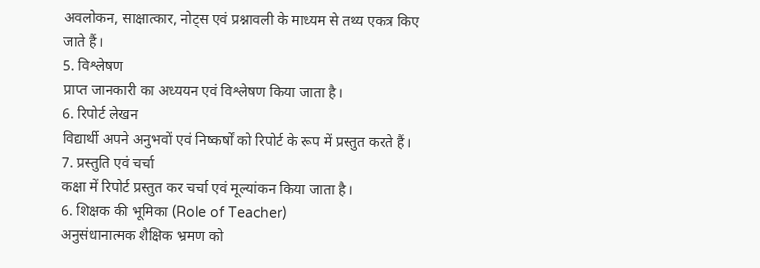अवलोकन, साक्षात्कार, नोट्स एवं प्रश्नावली के माध्यम से तथ्य एकत्र किए जाते हैं।
5. विश्लेषण
प्राप्त जानकारी का अध्ययन एवं विश्लेषण किया जाता है।
6. रिपोर्ट लेखन
विद्यार्थी अपने अनुभवों एवं निष्कर्षों को रिपोर्ट के रूप में प्रस्तुत करते हैं।
7. प्रस्तुति एवं चर्चा
कक्षा में रिपोर्ट प्रस्तुत कर चर्चा एवं मूल्यांकन किया जाता है।
6. शिक्षक की भूमिका (Role of Teacher)
अनुसंधानात्मक शैक्षिक भ्रमण को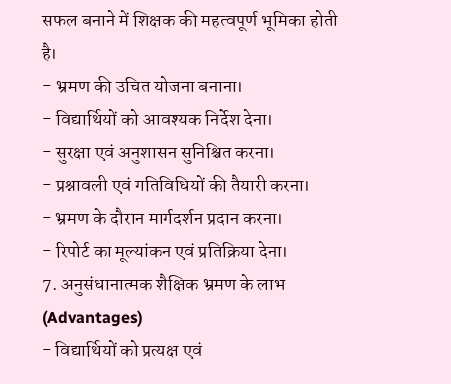सफल बनाने में शिक्षक की महत्वपूर्ण भूमिका होती है।
- भ्रमण की उचित योजना बनाना।
- विद्यार्थियों को आवश्यक निर्देश देना।
- सुरक्षा एवं अनुशासन सुनिश्चित करना।
- प्रश्नावली एवं गतिविधियों की तैयारी करना।
- भ्रमण के दौरान मार्गदर्शन प्रदान करना।
- रिपोर्ट का मूल्यांकन एवं प्रतिक्रिया देना।
7. अनुसंधानात्मक शैक्षिक भ्रमण के लाभ
(Advantages)
- विद्यार्थियों को प्रत्यक्ष एवं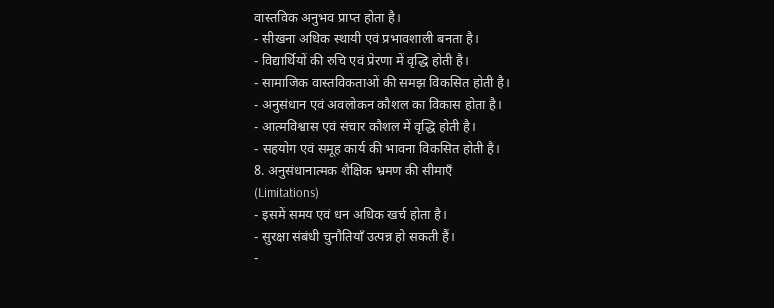वास्तविक अनुभव प्राप्त होता है।
- सीखना अधिक स्थायी एवं प्रभावशाली बनता है।
- विद्यार्थियों की रुचि एवं प्रेरणा में वृद्धि होती है।
- सामाजिक वास्तविकताओं की समझ विकसित होती है।
- अनुसंधान एवं अवलोकन कौशल का विकास होता है।
- आत्मविश्वास एवं संचार कौशल में वृद्धि होती है।
- सहयोग एवं समूह कार्य की भावना विकसित होती है।
8. अनुसंधानात्मक शैक्षिक भ्रमण की सीमाएँ
(Limitations)
- इसमें समय एवं धन अधिक खर्च होता है।
- सुरक्षा संबंधी चुनौतियाँ उत्पन्न हो सकती हैं।
-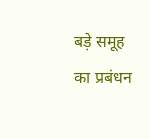बड़े समूह का प्रबंधन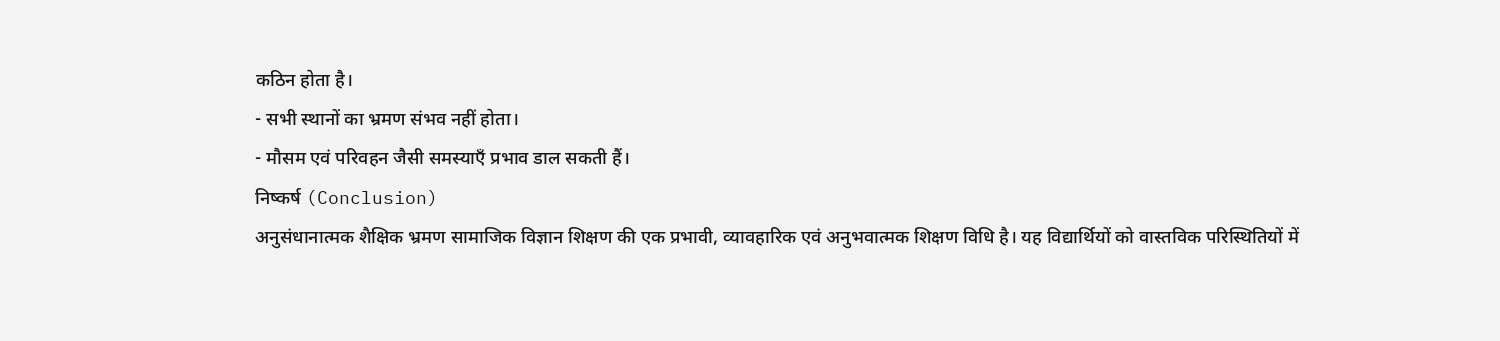कठिन होता है।
- सभी स्थानों का भ्रमण संभव नहीं होता।
- मौसम एवं परिवहन जैसी समस्याएँ प्रभाव डाल सकती हैं।
निष्कर्ष (Conclusion)
अनुसंधानात्मक शैक्षिक भ्रमण सामाजिक विज्ञान शिक्षण की एक प्रभावी, व्यावहारिक एवं अनुभवात्मक शिक्षण विधि है। यह विद्यार्थियों को वास्तविक परिस्थितियों में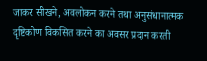जाकर सीखने, अवलोकन करने तथा अनुसंधानात्मक दृष्टिकोण विकसित करने का अवसर प्रदान करती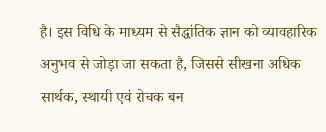है। इस विधि के माध्यम से सैद्धांतिक ज्ञान को व्यावहारिक अनुभव से जोड़ा जा सकता है, जिससे सीखना अधिक सार्थक, स्थायी एवं रोचक बन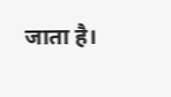जाता है।